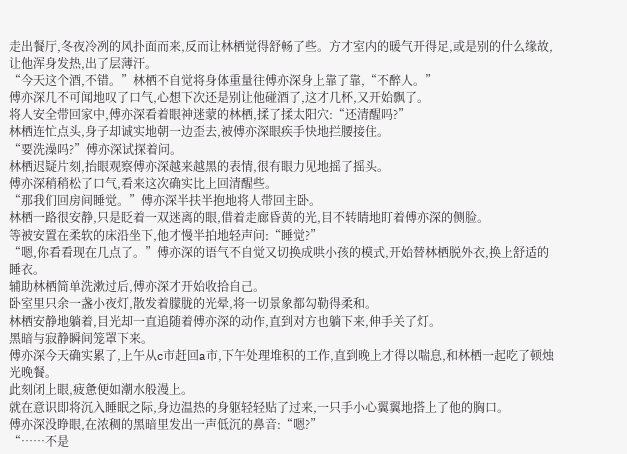走出餐厅,冬夜冷冽的风扑面而来,反而让林栖觉得舒畅了些。方才室内的暖气开得足,或是别的什么缘故,让他浑身发热,出了层薄汗。
“今天这个酒,不错。”林栖不自觉将身体重量往傅亦深身上靠了靠,“不醉人。”
傅亦深几不可闻地叹了口气,心想下次还是别让他碰酒了,这才几杯,又开始飘了。
将人安全带回家中,傅亦深看着眼神迷蒙的林栖,揉了揉太阳穴:“还清醒吗?”
林栖连忙点头,身子却诚实地朝一边歪去,被傅亦深眼疾手快地拦腰接住。
“要洗澡吗?”傅亦深试探着问。
林栖迟疑片刻,抬眼观察傅亦深越来越黑的表情,很有眼力见地摇了摇头。
傅亦深稍稍松了口气,看来这次确实比上回清醒些。
“那我们回房间睡觉。”傅亦深半扶半抱地将人带回主卧。
林栖一路很安静,只是眨着一双迷离的眼,借着走廊昏黄的光,目不转睛地盯着傅亦深的侧脸。
等被安置在柔软的床沿坐下,他才慢半拍地轻声问:“睡觉?”
“嗯,你看看现在几点了。”傅亦深的语气不自觉又切换成哄小孩的模式,开始替林栖脱外衣,换上舒适的睡衣。
辅助林栖简单洗漱过后,傅亦深才开始收拾自己。
卧室里只余一盏小夜灯,散发着朦胧的光晕,将一切景象都勾勒得柔和。
林栖安静地躺着,目光却一直追随着傅亦深的动作,直到对方也躺下来,伸手关了灯。
黑暗与寂静瞬间笼罩下来。
傅亦深今天确实累了,上午从c市赶回a市,下午处理堆积的工作,直到晚上才得以喘息,和林栖一起吃了顿烛光晚餐。
此刻闭上眼,疲惫便如潮水般漫上。
就在意识即将沉入睡眠之际,身边温热的身躯轻轻贴了过来,一只手小心翼翼地搭上了他的胸口。
傅亦深没睁眼,在浓稠的黑暗里发出一声低沉的鼻音:“嗯?”
“……不是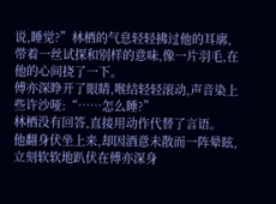说,睡觉?”林栖的气息轻轻拂过他的耳廓,带着一丝试探和别样的意味,像一片羽毛,在他的心间挠了一下。
傅亦深睁开了眼睛,喉结轻轻滚动,声音染上些许沙哑:“……怎么睡?”
林栖没有回答,直接用动作代替了言语。
他翻身伏坐上来,却因酒意未散而一阵晕眩,立刻软软地趴伏在傅亦深身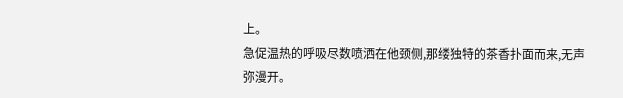上。
急促温热的呼吸尽数喷洒在他颈侧,那缕独特的茶香扑面而来,无声弥漫开。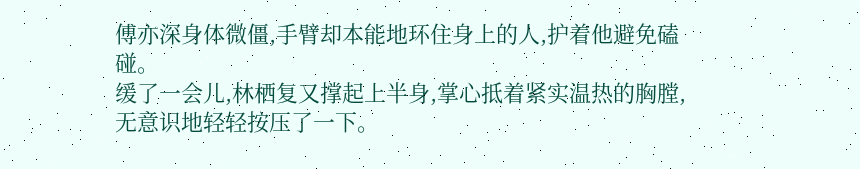傅亦深身体微僵,手臂却本能地环住身上的人,护着他避免磕碰。
缓了一会儿,林栖复又撑起上半身,掌心抵着紧实温热的胸膛,无意识地轻轻按压了一下。